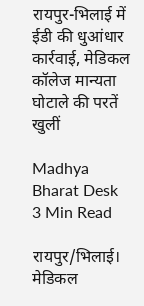रायपुर-भिलाई में ईडी की धुआंधार कार्रवाई, मेडिकल कॉलेज मान्यता घोटाले की परतें खुलीं

Madhya Bharat Desk
3 Min Read

रायपुर/भिलाई। मेडिकल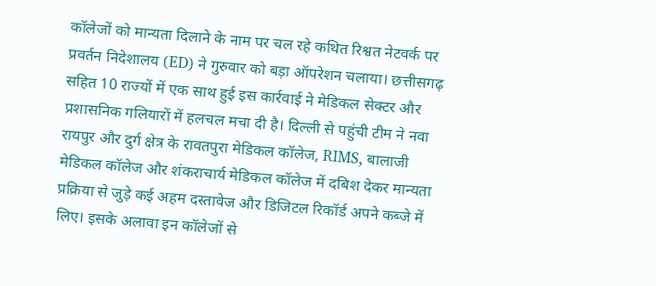कॉलेजों को मान्यता दिलाने के नाम पर चल रहे कथित रिश्वत नेटवर्क पर प्रवर्तन निदेशालय (ED) ने गुरुवार को बड़ा ऑपरेशन चलाया। छत्तीसगढ़ सहित 10 राज्यों में एक साथ हुई इस कार्रवाई ने मेडिकल सेक्टर और प्रशासनिक गलियारों में हलचल मचा दी है। दिल्ली से पहुंची टीम ने नवा रायपुर और दुर्ग क्षेत्र के रावतपुरा मेडिकल कॉलेज, RIMS, बालाजी मेडिकल कॉलेज और शंकराचार्य मेडिकल कॉलेज में दबिश देकर मान्यता प्रक्रिया से जुड़े कई अहम दस्तावेज और डिजिटल रिकॉर्ड अपने कब्जे में लिए। इसके अलावा इन कॉलेजों से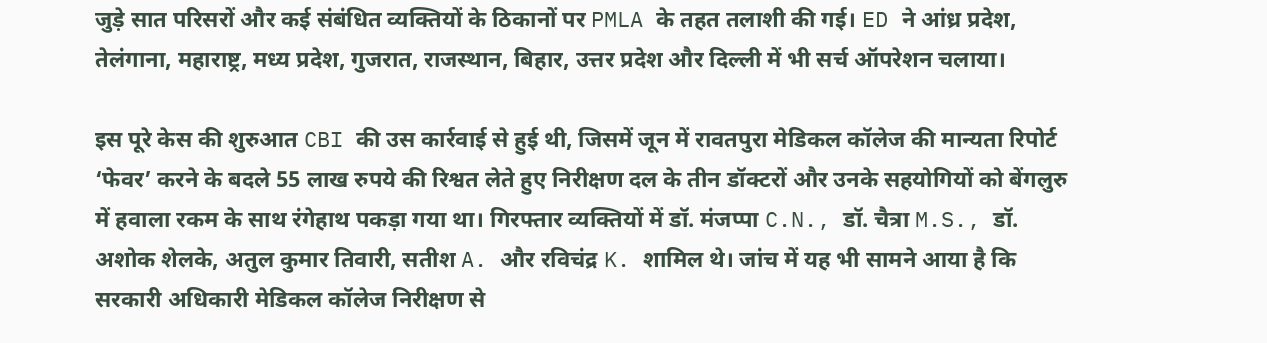जुड़े सात परिसरों और कई संबंधित व्यक्तियों के ठिकानों पर PMLA के तहत तलाशी की गई। ED ने आंध्र प्रदेश, तेलंगाना, महाराष्ट्र, मध्य प्रदेश, गुजरात, राजस्थान, बिहार, उत्तर प्रदेश और दिल्ली में भी सर्च ऑपरेशन चलाया।

इस पूरे केस की शुरुआत CBI की उस कार्रवाई से हुई थी, जिसमें जून में रावतपुरा मेडिकल कॉलेज की मान्यता रिपोर्ट ‘फेवर’ करने के बदले 55 लाख रुपये की रिश्वत लेते हुए निरीक्षण दल के तीन डॉक्टरों और उनके सहयोगियों को बेंगलुरु में हवाला रकम के साथ रंगेहाथ पकड़ा गया था। गिरफ्तार व्यक्तियों में डॉ. मंजप्पा C.N., डॉ. चैत्रा M.S., डॉ. अशोक शेलके, अतुल कुमार तिवारी, सतीश A. और रविचंद्र K. शामिल थे। जांच में यह भी सामने आया है कि सरकारी अधिकारी मेडिकल कॉलेज निरीक्षण से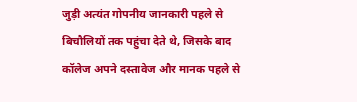जुड़ी अत्यंत गोपनीय जानकारी पहले से बिचौलियों तक पहुंचा देते थे, जिसके बाद कॉलेज अपने दस्तावेज और मानक पहले से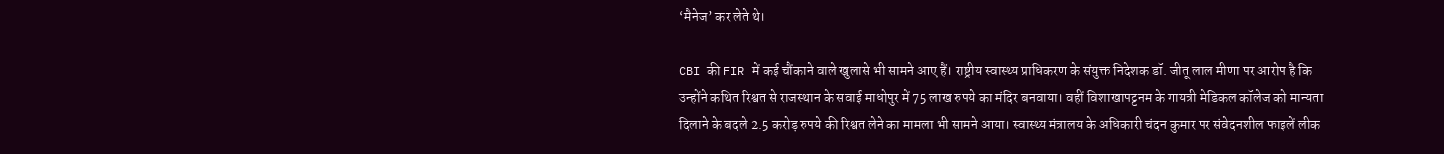‘मैनेज’ कर लेते थे।

CBI की FIR में कई चौंकाने वाले खुलासे भी सामने आए हैं। राष्ट्रीय स्वास्थ्य प्राधिकरण के संयुक्त निदेशक डॉ. जीतू लाल मीणा पर आरोप है कि उन्होंने कथित रिश्वत से राजस्थान के सवाई माधोपुर में 75 लाख रुपये का मंदिर बनवाया। वहीं विशाखापट्टनम के गायत्री मेडिकल कॉलेज को मान्यता दिलाने के बदले 2.5 करोड़ रुपये की रिश्वत लेने का मामला भी सामने आया। स्वास्थ्य मंत्रालय के अधिकारी चंदन कुमार पर संवेदनशील फाइलें लीक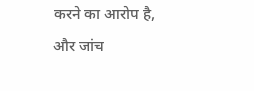करने का आरोप है, और जांच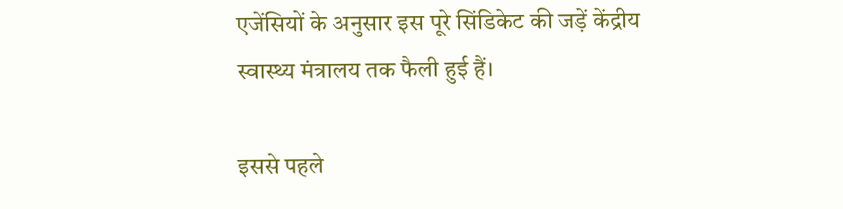एजेंसियों के अनुसार इस पूरे सिंडिकेट की जड़ें केंद्रीय स्वास्थ्य मंत्रालय तक फैली हुई हैं।

इससे पहले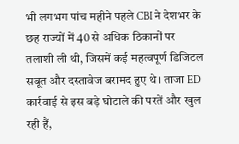भी लगभग पांच महीने पहले CBI ने देशभर के छह राज्यों में 40 से अधिक ठिकानों पर तलाशी ली थी, जिसमें कई महत्वपूर्ण डिजिटल सबूत और दस्तावेज बरामद हुए थे। ताजा ED कार्रवाई से इस बड़े घोटाले की परतें और खुल रही हैं,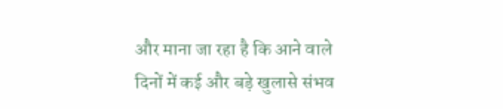और माना जा रहा है कि आने वाले दिनों में कई और बड़े खुलासे संभव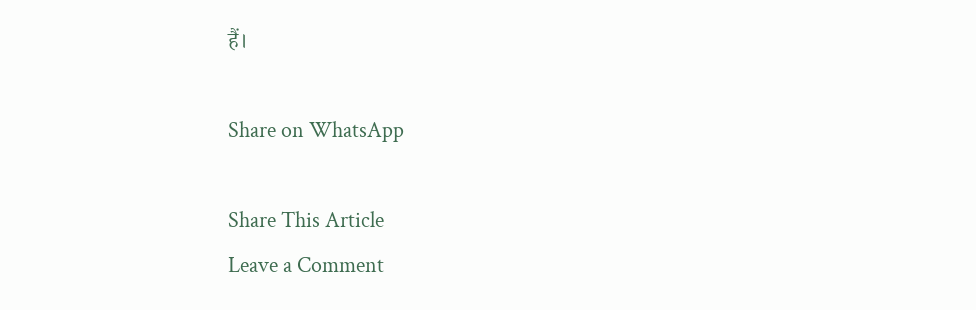हैं।

Share on WhatsApp

Share This Article
Leave a Comment